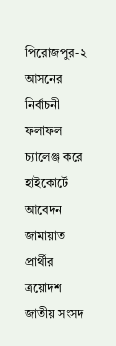পিরোজপুর-২ আসনের নির্বাচনী ফলাফল চ্যালেঞ্জ করে হাইকোর্টে আবেদন জামায়াত প্রার্থীর
ত্রয়োদশ জাতীয় সংসদ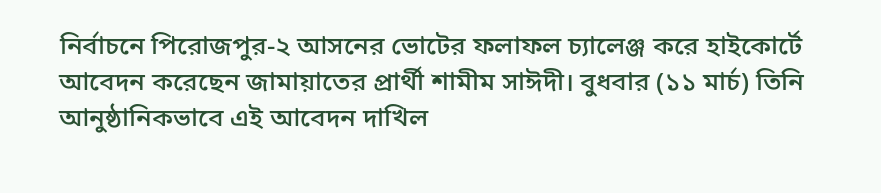নির্বাচনে পিরোজপুর-২ আসনের ভোটের ফলাফল চ্যালেঞ্জ করে হাইকোর্টে আবেদন করেছেন জামায়াতের প্রার্থী শামীম সাঈদী। বুধবার (১১ মার্চ) তিনি আনুষ্ঠানিকভাবে এই আবেদন দাখিল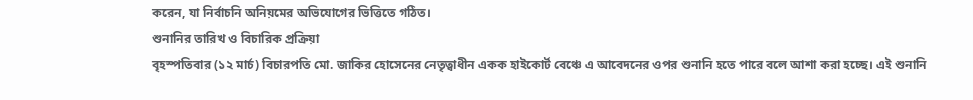করেন, যা নির্বাচনি অনিয়মের অভিযোগের ভিত্তিতে গঠিত।
শুনানির তারিখ ও বিচারিক প্রক্রিয়া
বৃহস্পতিবার (১২ মার্চ) বিচারপতি মো. জাকির হোসেনের নেতৃত্বাধীন একক হাইকোর্ট বেঞ্চে এ আবেদনের ওপর শুনানি হতে পারে বলে আশা করা হচ্ছে। এই শুনানি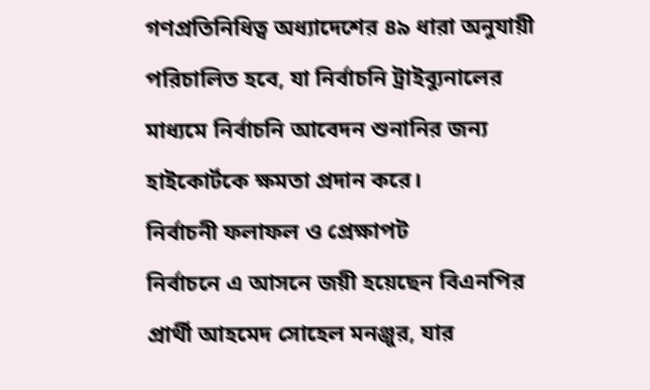গণপ্রতিনিধিত্ব অধ্যাদেশের ৪৯ ধারা অনুযায়ী পরিচালিত হবে, যা নির্বাচনি ট্রাইব্যুনালের মাধ্যমে নির্বাচনি আবেদন শুনানির জন্য হাইকোর্টকে ক্ষমতা প্রদান করে।
নির্বাচনী ফলাফল ও প্রেক্ষাপট
নির্বাচনে এ আসনে জয়ী হয়েছেন বিএনপির প্রার্থী আহমেদ সোহেল মনঞ্জুর, যার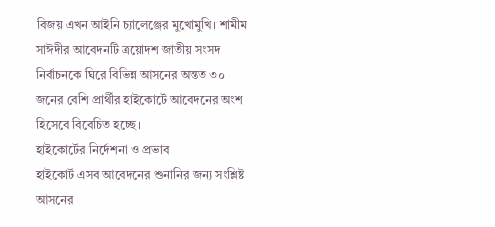বিজয় এখন আইনি চ্যালেঞ্জের মুখোমুখি। শামীম সাঈদীর আবেদনটি ত্রয়োদশ জাতীয় সংসদ নির্বাচনকে ঘিরে বিভিন্ন আসনের অন্তত ৩০ জনের বেশি প্রার্থীর হাইকোর্টে আবেদনের অংশ হিসেবে বিবেচিত হচ্ছে।
হাইকোর্টের নির্দেশনা ও প্রভাব
হাইকোর্ট এসব আবেদনের শুনানির জন্য সংশ্লিষ্ট আসনের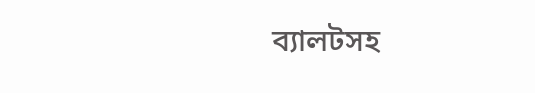ব্যালটসহ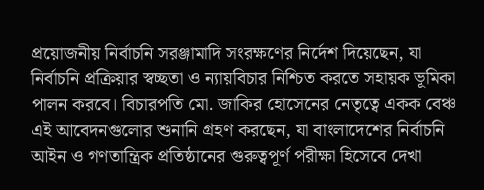প্রয়োজনীয় নির্বাচনি সরঞ্জামাদি সংরক্ষণের নির্দেশ দিয়েছেন, যা নির্বাচনি প্রক্রিয়ার স্বচ্ছতা ও ন্যায়বিচার নিশ্চিত করতে সহায়ক ভূমিকা পালন করবে। বিচারপতি মো. জাকির হোসেনের নেতৃত্বে একক বেঞ্চ এই আবেদনগুলোর শুনানি গ্রহণ করছেন, যা বাংলাদেশের নির্বাচনি আইন ও গণতান্ত্রিক প্রতিষ্ঠানের গুরুত্বপূর্ণ পরীক্ষা হিসেবে দেখা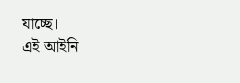যাচ্ছে।
এই আইনি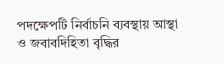পদক্ষেপটি নির্বাচনি ব্যবস্থায় আস্থা ও জবাবদিহিতা বৃদ্ধির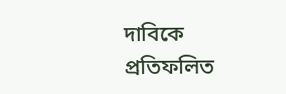দাবিকে প্রতিফলিত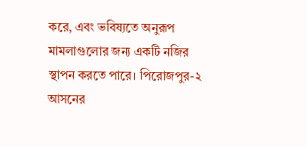করে, এবং ভবিষ্যতে অনুরূপ মামলাগুলোর জন্য একটি নজির স্থাপন করতে পারে। পিরোজপুর-২ আসনের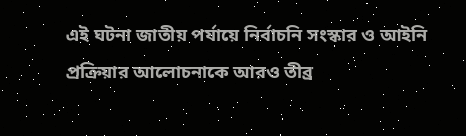এই ঘটনা জাতীয় পর্যায়ে নির্বাচনি সংস্কার ও আইনি প্রক্রিয়ার আলোচনাকে আরও তীব্র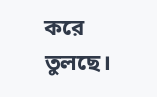করে তুলছে।